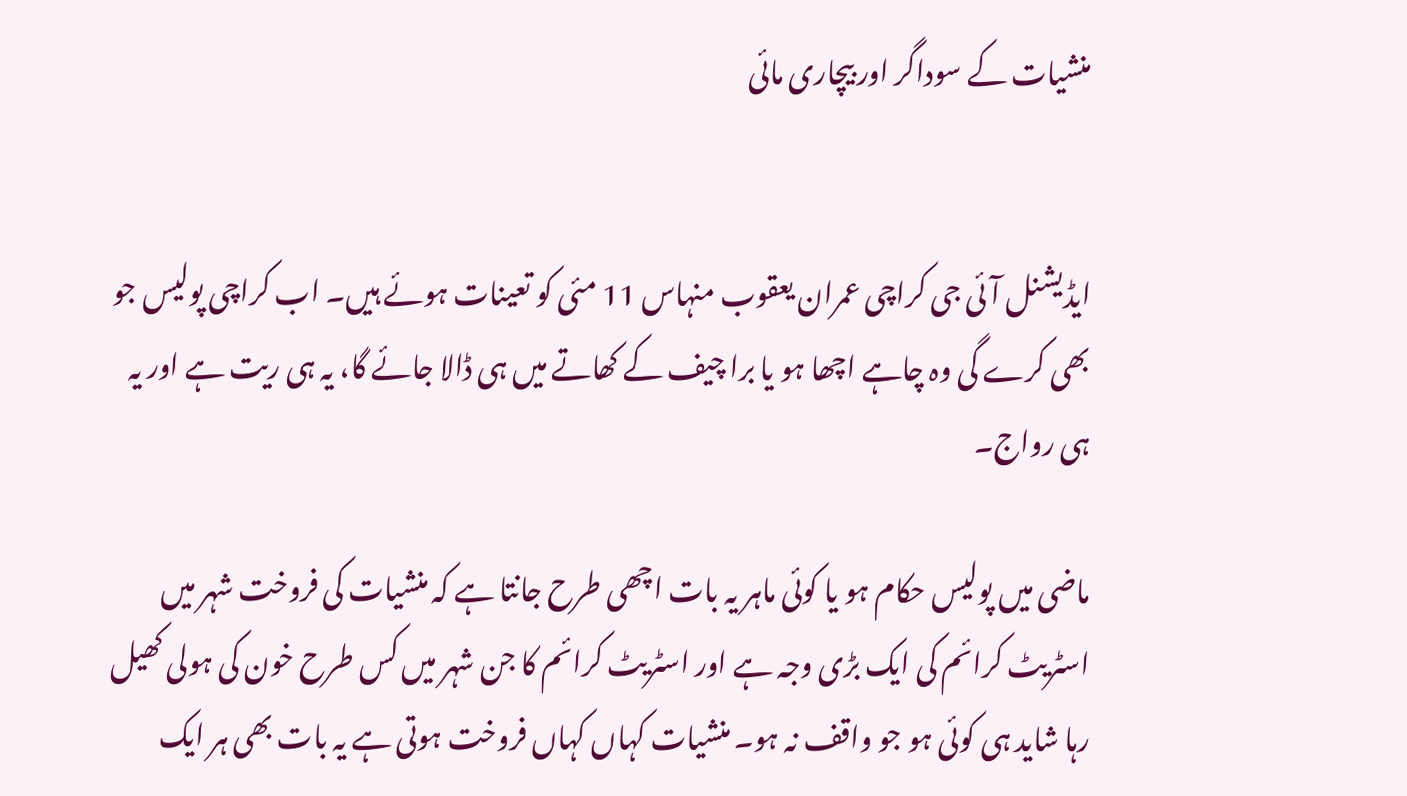منشیات کے سوداگر اور بیچاری مائی


ایڈیشنل آئی جی کراچی عمران یعقوب منہاس 11 مئی کو تعینات ہوئے ہیں۔ اب کراچی پولیس جو بھی کرے گی وہ چاہے اچھا ہو یا برا چیف کے کھاتے میں ہی ڈالا جائے گا، یہ ہی ریت ہے اور یہ ہی رواج۔

ماضی میں پولیس حکام ہو یا کوئی ماہر یہ بات اچھی طرح جانتا ہے کہ منشیات کی فروخت شہر میں اسٹریٹ کرائم کی ایک بڑی وجہ ہے اور اسٹریٹ کرائم کا جن شہر میں کس طرح خون کی ہولی کھیل رہا شاید ہی کوئی ہو جو واقف نہ ہو۔ منشیات کہاں کہاں فروخت ہوتی ہے یہ بات بھی ہر ایک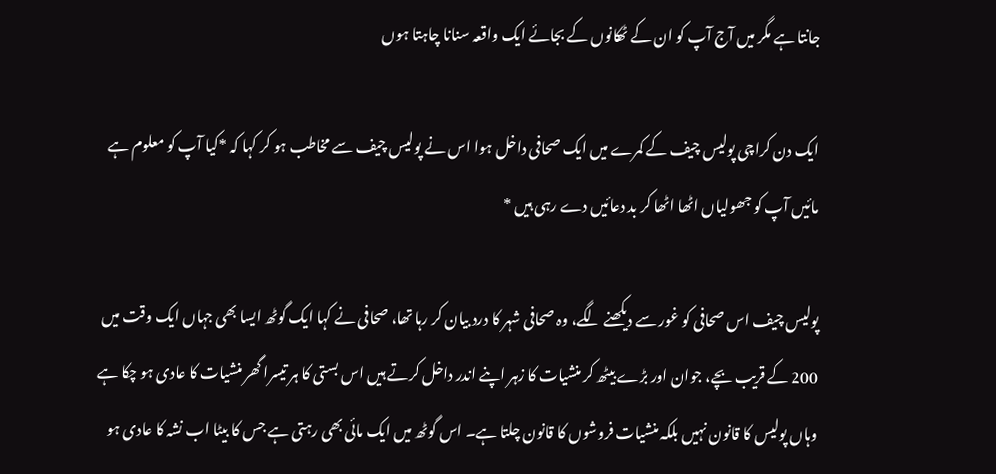جانتا ہے مگر میں آج آپ کو ان کے ٹھکانوں کے بجائے ایک واقعہ سنانا چاہتا ہوں

ایک دن کراچی پولیس چیف کے کمرے میں ایک صحافی داخل ہوا اس نے پولیس چیف سے مخاطب ہو کر کہا کہ *کیا آپ کو معلوم ہے مائیں آپ کو جھولیاں اٹھا اٹھا کر بد دعائیں دے رہی ہیں *

پولیس چیف اس صحافی کو غور سے دیکھنے لگے، وہ صحافی شہر کا درد بیان کر رہا تھا، صحافی نے کہا ایک گوٹھ ایسا بھی جہاں ایک وقت میں 200 کے قریب بچے، جوان اور بڑے بیٹھ کر منشیات کا زہر اپنے اندر داخل کرتے ہیں اس بستی کا ہر تیسرا گھر منشیات کا عادی ہو چکا ہے وہاں پولیس کا قانون نہیں بلکہ منشیات فروشوں کا قانون چلتا ہے۔ اس گوٹھ میں ایک مائی بھی رہتی ہے جس کا بیٹا اب نشہ کا عادی ہو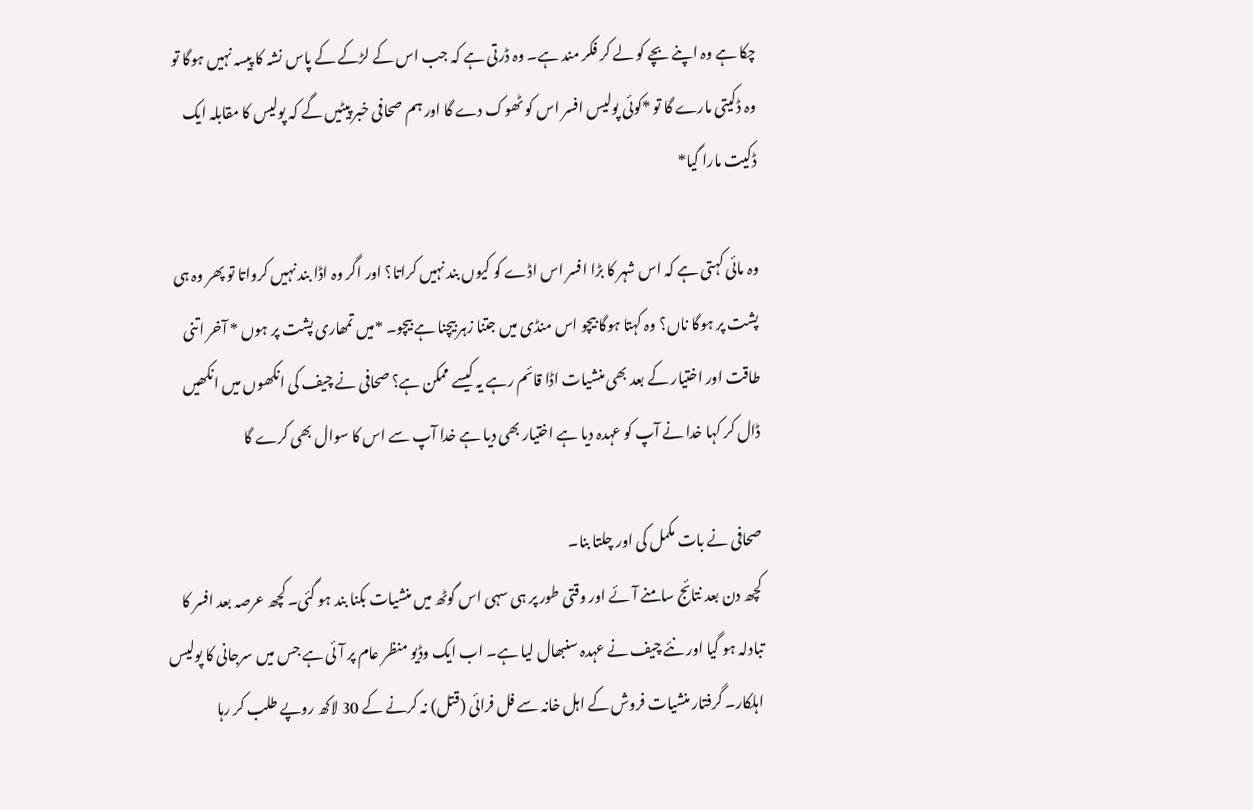چکا ہے وہ اپنے بچے کو لے کر فکر مند ہے۔ وہ ڈرتی ہے کہ جب اس کے لڑکے کے پاس نشہ کا پیسہ نہیں ہوگا تو وہ ڈکیتی مارے گا تو *کوئی پولیس افسر اس کو ٹھوک دے گا اور ہم صحافی خبر پیٹیں گے کہ پولیس کا مقابلہ ایک ڈکیت مارا گیا*

وہ مائی کہتی ہے کہ اس شہر کا بڑا افسر اس اڈے کو کیوں بند نہیں کراتا؟ اور اگر وہ اڈا بند نہیں کرواتا تو پھر وہ ہی پشت پر ہوگا ناں؟ وہ کہتا ہوگا بیچو اس منڈی میں جتنا زہر بیچنا ہے بیچو۔ *میں تمھاری پشت پر ہوں * آخر اتنی طاقت اور اختیار کے بعد بھی منشیات اڈا قائم رہے یہ کیسے ممکن ہے؟ صحافی نے چیف کی انکھوں میں انکھیں ڈال کر کہا خدا نے آپ کو عہدہ دیا ہے اختیار بھی دیا ہے خدا آپ سے اس کا سوال بھی کرے گا

صحافی نے بات مکمل کی اور چلتا بنا۔
کچھ دن بعد نتائج سامنے آئے اور وقتی طور پر ہی سہی اس گوٹھ میں منشیات بکنا بند ہو گئی۔ کچھ عرصہ بعد افسر کا تبادلہ ہو گیا اور نئے چیف نے عہدہ سنبھال لیا ہے۔ اب ایک وڈیو منظر عام پر آئی ہے جس میں سرجانی کا پولیس اہلکار۔ گرفتار منشیات فروش کے اہل خانہ سے فل فرائی (قتل) نہ کرنے کے 30 لاکھ روپے طلب کر رہا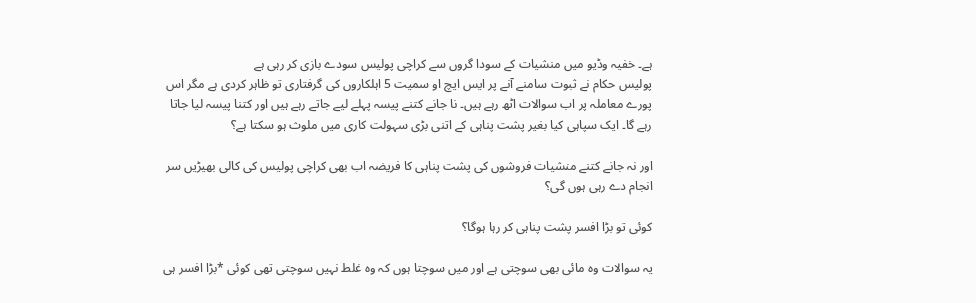ہے۔ خفیہ وڈیو میں منشیات کے سودا گروں سے کراچی پولیس سودے بازی کر رہی ہے
پولیس حکام نے ثبوت سامنے آنے پر ایس ایچ او سمیت 5 اہلکاروں کی گرفتاری تو ظاہر کردی ہے مگر اس پورے معاملہ پر اب سوالات اٹھ رہے ہیں۔ نا جانے کتنے پیسہ پہلے لیے جاتے رہے ہیں اور کتنا پیسہ لیا جاتا رہے گا۔ ایک سپاہی کیا بغیر پشت پناہی کے اتنی بڑی سہولت کاری میں ملوث ہو سکتا ہے؟

اور نہ جانے کتنے منشیات فروشوں کی پشت پناہی کا فریضہ اب بھی کراچی پولیس کی کالی بھیڑیں سر انجام دے رہی ہوں گی؟

کوئی تو بڑا افسر پشت پناہی کر رہا ہوگا؟

یہ سوالات وہ مائی بھی سوچتی ہے اور میں سوچتا ہوں کہ وہ غلط نہیں سوچتی تھی کوئی *بڑا افسر ہی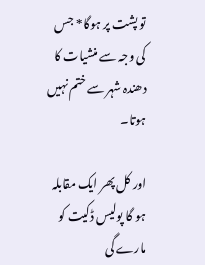تو پشت پر ہوگا* جس کی وجہ سے منشیات کا دھندہ شہر سے ختم نہیں ہوتا۔

اور کل پھر ایک مقابلہ ہو گا پولیس ڈکیت کو مارے گی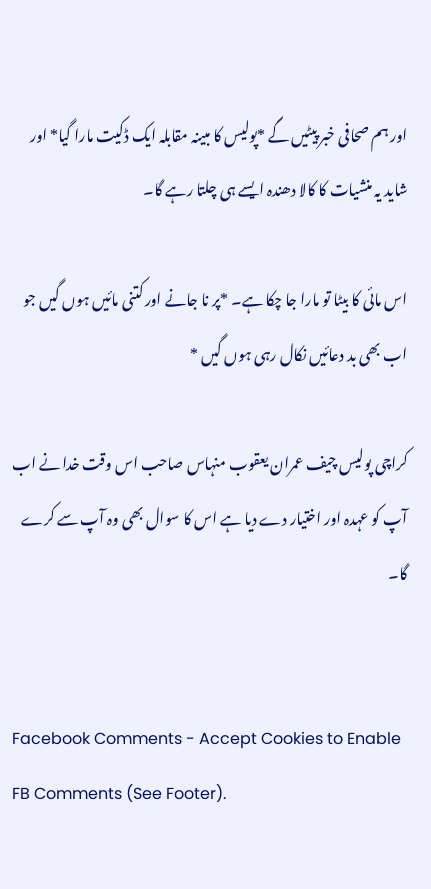اور ہم صحافی خبر پیٹیں گے *پولیس کا مبینہ مقابلہ ایک ڈکیت مارا گیا* اور شاید یہ منشیات کا کالا دھندہ ایسے ہی چلتا رہے گا۔

اس مائی کا بیٹا تو مارا جا چکا ہے۔ *پر نا جانے اور کتنی مائیں ہوں گیں جو اب بھی بد دعائیں نکال رہی ہوں گیں *

کراچی پولیس چیف عمران یعقوب منہاس صاحب اس وقت خدا نے اب آپ کو عہدہ اور اختیار دے دیا ہے اس کا سوال بھی وہ آپ سے کرے گا۔


Facebook Comments - Accept Cookies to Enable FB Comments (See Footer).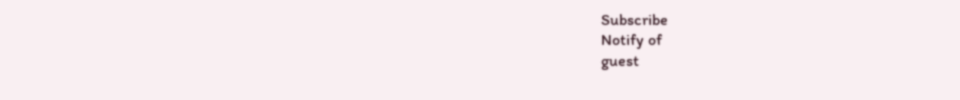Subscribe
Notify of
guest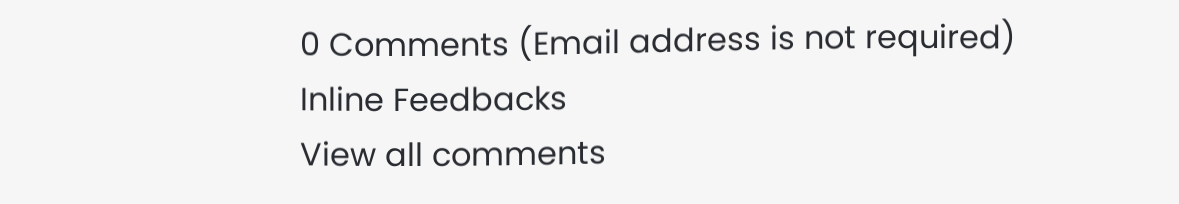0 Comments (Email address is not required)
Inline Feedbacks
View all comments